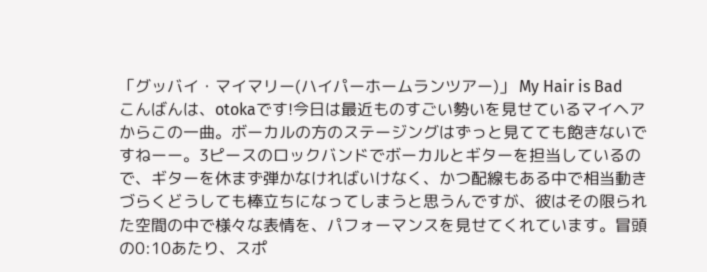「グッバイ・マイマリー(ハイパーホームランツアー)」 My Hair is Bad
こんばんは、otokaです!今日は最近ものすごい勢いを見せているマイヘアからこの一曲。ボーカルの方のステージングはずっと見てても飽きないですねーー。3ピースのロックバンドでボーカルとギターを担当しているので、ギターを休まず弾かなければいけなく、かつ配線もある中で相当動きづらくどうしても棒立ちになってしまうと思うんですが、彼はその限られた空間の中で様々な表情を、パフォーマンスを見せてくれています。冒頭の0:10あたり、スポ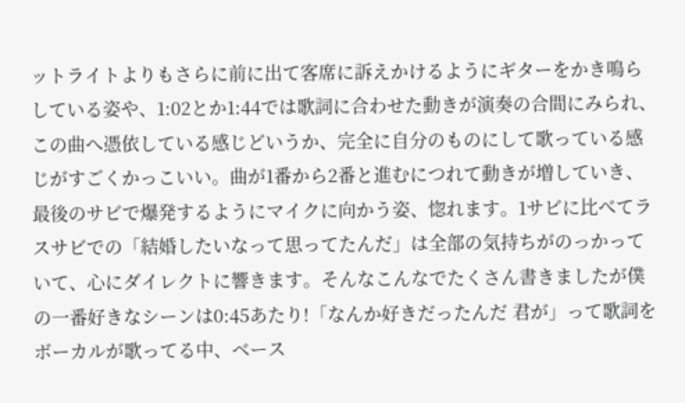ットライトよりもさらに前に出て客席に訴えかけるようにギターをかき鳴らしている姿や、1:02とか1:44では歌詞に合わせた動きが演奏の合間にみられ、この曲へ憑依している感じどいうか、完全に自分のものにして歌っている感じがすごくかっこいい。曲が1番から2番と進むにつれて動きが増していき、最後のサビで爆発するようにマイクに向かう姿、惚れます。1サビに比べてラスサビでの「結婚したいなって思ってたんだ」は全部の気持ちがのっかっていて、心にダイレクトに響きます。そんなこんなでたくさん書きましたが僕の一番好きなシーンは0:45あたり!「なんか好きだったんだ 君が」って歌詞をボーカルが歌ってる中、ベース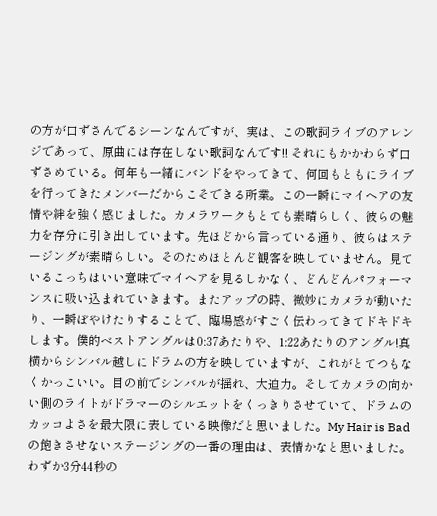の方が口ずさんでるシーンなんですが、実は、この歌詞ライブのアレンジであって、原曲には存在しない歌詞なんです!! それにもかかわらず口ずさめている。何年も一緒にバンドをやってきて、何回もともにライブを行ってきたメンバーだからこそできる所業。この一瞬にマイヘアの友情や絆を強く感じました。カメラワークもとても素晴らしく、彼らの魅力を存分に引き出しています。先ほどから言っている通り、彼らはステージングが素晴らしい。そのためほとんど観客を映していません。見ているこっちはいい意味でマイヘアを見るしかなく、どんどんパフォーマンスに吸い込まれていきます。またアップの時、微妙にカメラが動いたり、一瞬ぼやけたりすることで、臨場感がすごく伝わってきてドキドキします。僕的ベストアングルは0:37あたりや、1:22あたりのアングル!真横からシンバル越しにドラムの方を映していますが、これがとてつもなくかっこいい。目の前でシンバルが揺れ、大迫力。そしてカメラの向かい側のライトがドラマーのシルエットをくっきりさせていて、ドラムのカッコよさを最大限に表している映像だと思いました。My Hair is Badの飽きさせないステージングの一番の理由は、表情かなと思いました。わずか3分44秒の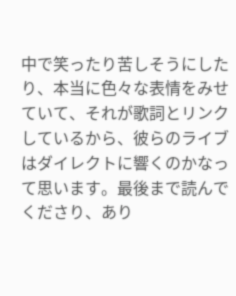中で笑ったり苦しそうにしたり、本当に色々な表情をみせていて、それが歌詞とリンクしているから、彼らのライブはダイレクトに響くのかなって思います。最後まで読んでくださり、あり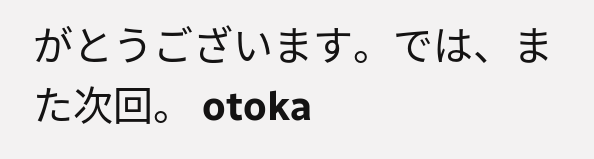がとうございます。では、また次回。 otoka